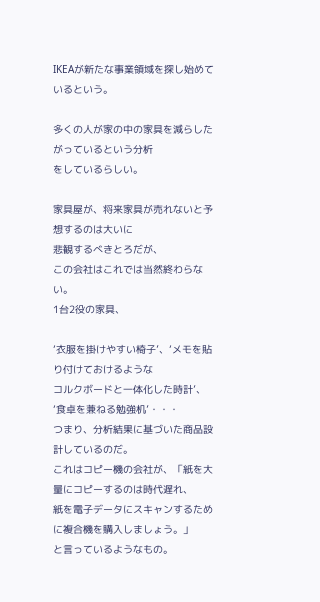IKEAが新たな事業領域を探し始めているという。

多くの人が家の中の家具を減らしたがっているという分析
をしているらしい。

家具屋が、将来家具が売れないと予想するのは大いに
悲観するべきとろだが、
この会社はこれでは当然終わらない。
1台2役の家具、

‘衣服を掛けやすい椅子’、‘メモを貼り付けておけるような
コルクボードと一体化した時計’、‘食卓を兼ねる勉強机’・・・
つまり、分析結果に基づいた商品設計しているのだ。
これはコピー機の会社が、「紙を大量にコピーするのは時代遅れ、
紙を電子データにスキャンするために複合機を購入しましょう。」
と言っているようなもの。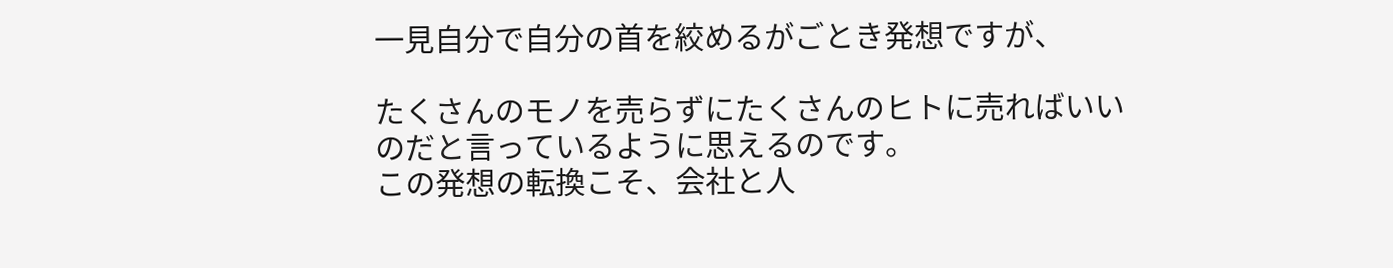一見自分で自分の首を絞めるがごとき発想ですが、

たくさんのモノを売らずにたくさんのヒトに売ればいい
のだと言っているように思えるのです。
この発想の転換こそ、会社と人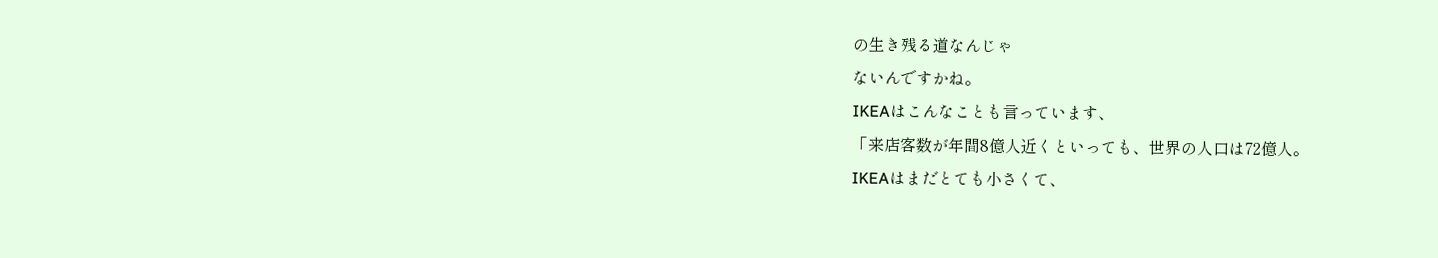の生き残る道なんじゃ
ないんですかね。
IKEAはこんなことも言っています、
「来店客数が年間8億人近くといっても、世界の人口は72億人。
IKEAはまだとても小さくて、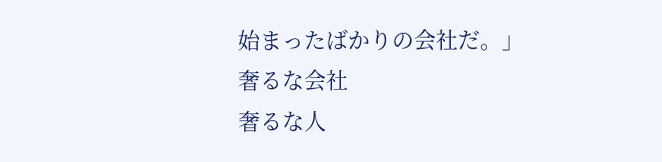始まったばかりの会社だ。」
奢るな会社
奢るな人